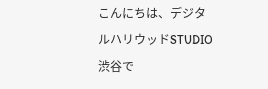こんにちは、デジタルハリウッドSTUDIO渋谷で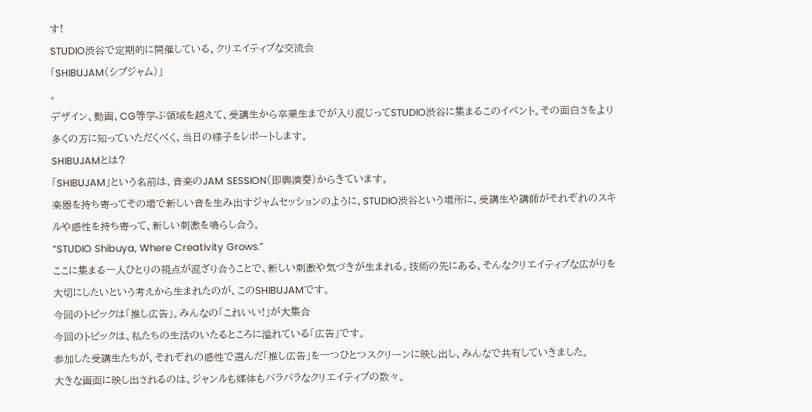す!
STUDIO渋谷で定期的に開催している、クリエイティブな交流会
「SHIBUJAM(シブジャム)」
。
デザイン、動画、CG等学ぶ領域を越えて、受講生から卒業生までが入り混じってSTUDIO渋谷に集まるこのイベント。その面白さをより多くの方に知っていただくべく、当日の様子をレポートします。
SHIBUJAMとは?
「SHIBUJAM」という名前は、音楽のJAM SESSION(即興演奏)からきています。
楽器を持ち寄ってその場で新しい音を生み出すジャムセッションのように、STUDIO渋谷という場所に、受講生や講師がそれぞれのスキルや感性を持ち寄って、新しい刺激を鳴らし合う。
”STUDIO Shibuya, Where Creativity Grows.”
ここに集まる一人ひとりの視点が混ざり合うことで、新しい刺激や気づきが生まれる。技術の先にある、そんなクリエイティブな広がりを大切にしたいという考えから生まれたのが、このSHIBUJAMです。
今回のトピックは「推し広告」。みんなの「これいい!」が大集合
今回のトピックは、私たちの生活のいたるところに溢れている「広告」です。
参加した受講生たちが、それぞれの感性で選んだ「推し広告」を一つひとつスクリーンに映し出し、みんなで共有していきました。
大きな画面に映し出されるのは、ジャンルも媒体もバラバラなクリエイティブの数々。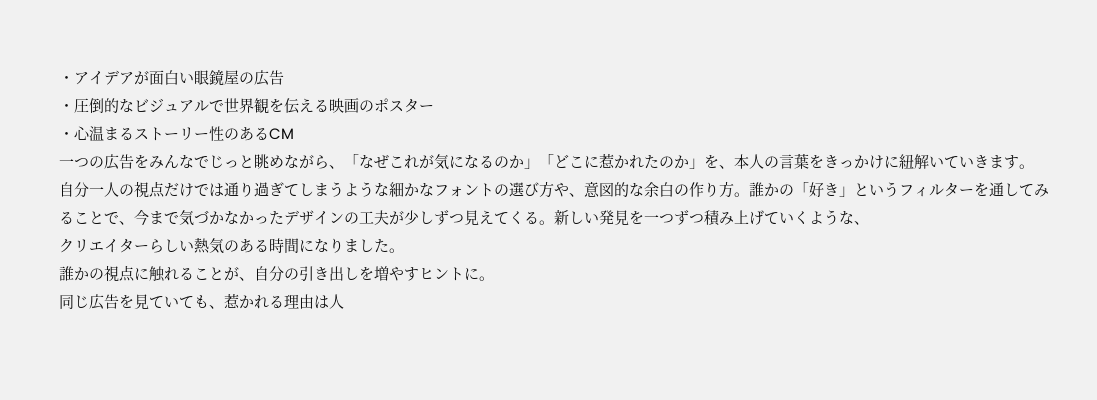・アイデアが面白い眼鏡屋の広告
・圧倒的なビジュアルで世界観を伝える映画のポスター
・心温まるストーリー性のあるCM
一つの広告をみんなでじっと眺めながら、「なぜこれが気になるのか」「どこに惹かれたのか」を、本人の言葉をきっかけに紐解いていきます。
自分一人の視点だけでは通り過ぎてしまうような細かなフォントの選び方や、意図的な余白の作り方。誰かの「好き」というフィルターを通してみることで、今まで気づかなかったデザインの工夫が少しずつ見えてくる。新しい発見を一つずつ積み上げていくような、
クリエイターらしい熱気のある時間になりました。
誰かの視点に触れることが、自分の引き出しを増やすヒントに。
同じ広告を見ていても、惹かれる理由は人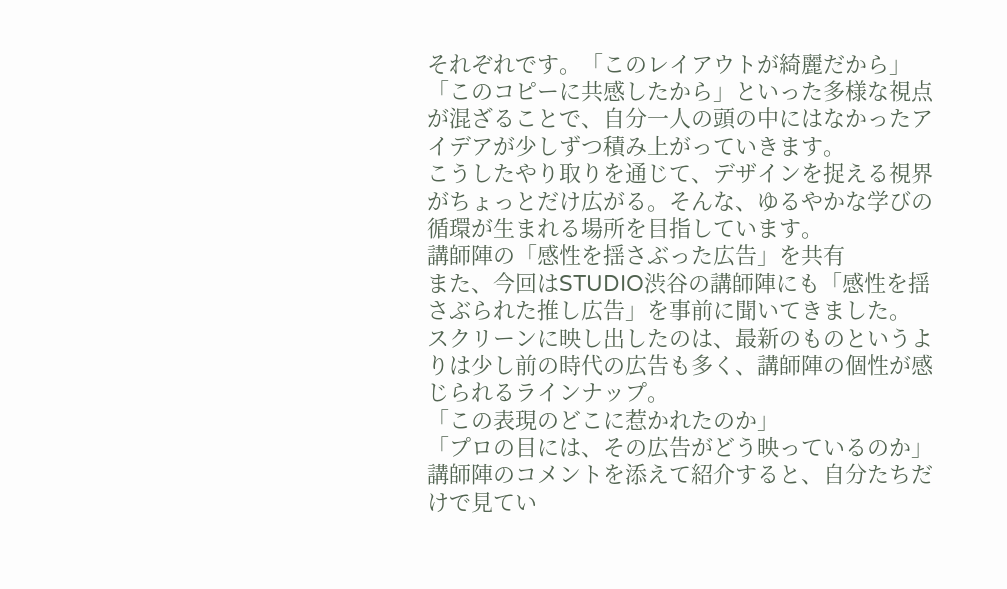それぞれです。「このレイアウトが綺麗だから」「このコピーに共感したから」といった多様な視点が混ざることで、自分一人の頭の中にはなかったアイデアが少しずつ積み上がっていきます。
こうしたやり取りを通じて、デザインを捉える視界がちょっとだけ広がる。そんな、ゆるやかな学びの循環が生まれる場所を目指しています。
講師陣の「感性を揺さぶった広告」を共有
また、今回はSTUDIO渋谷の講師陣にも「感性を揺さぶられた推し広告」を事前に聞いてきました。
スクリーンに映し出したのは、最新のものというよりは少し前の時代の広告も多く、講師陣の個性が感じられるラインナップ。
「この表現のどこに惹かれたのか」
「プロの目には、その広告がどう映っているのか」
講師陣のコメントを添えて紹介すると、自分たちだけで見てい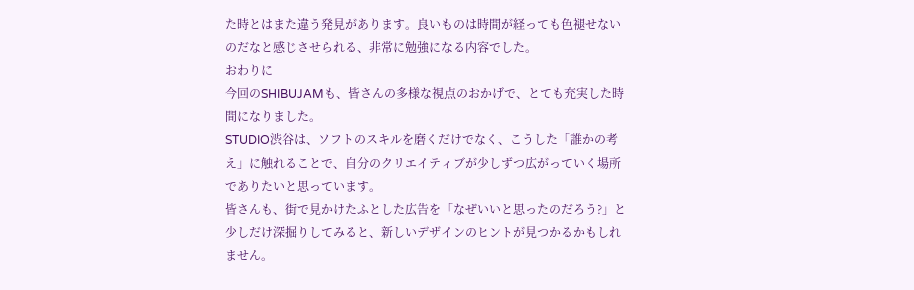た時とはまた違う発見があります。良いものは時間が経っても色褪せないのだなと感じさせられる、非常に勉強になる内容でした。
おわりに
今回のSHIBUJAMも、皆さんの多様な視点のおかげで、とても充実した時間になりました。
STUDIO渋谷は、ソフトのスキルを磨くだけでなく、こうした「誰かの考え」に触れることで、自分のクリエイティブが少しずつ広がっていく場所でありたいと思っています。
皆さんも、街で見かけたふとした広告を「なぜいいと思ったのだろう?」と少しだけ深掘りしてみると、新しいデザインのヒントが見つかるかもしれません。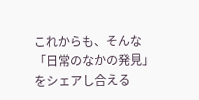これからも、そんな「日常のなかの発見」をシェアし合える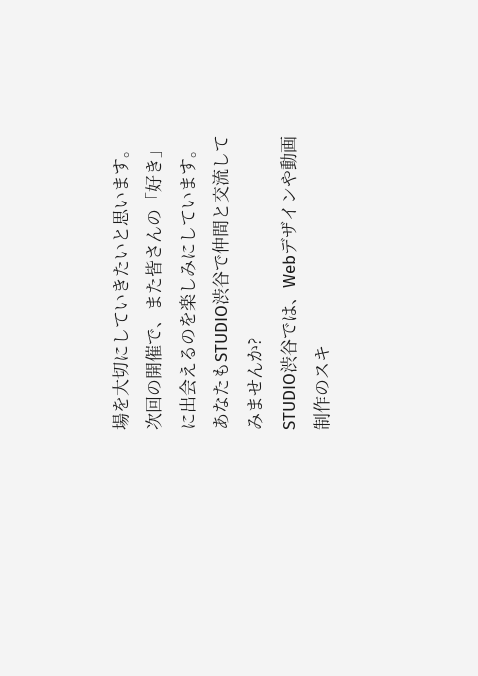場を大切にしていきたいと思います。 次回の開催で、また皆さんの「好き」に出会えるのを楽しみにしています。
あなたもSTUDIO渋谷で仲間と交流してみませんか?
STUDIO渋谷では、Webデザインや動画制作のスキ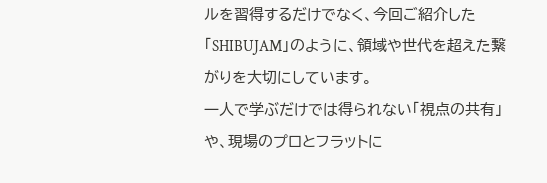ルを習得するだけでなく、今回ご紹介した「SHIBUJAM」のように、領域や世代を超えた繋がりを大切にしています。
一人で学ぶだけでは得られない「視点の共有」や、現場のプロとフラットに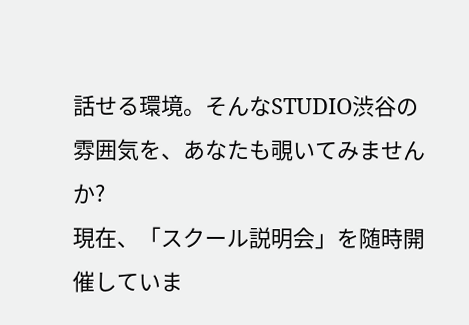話せる環境。そんなSTUDIO渋谷の雰囲気を、あなたも覗いてみませんか?
現在、「スクール説明会」を随時開催していま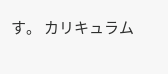す。 カリキュラム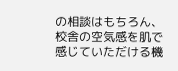の相談はもちろん、校舎の空気感を肌で感じていただける機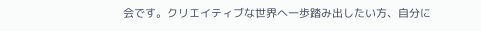会です。クリエイティブな世界へ一歩踏み出したい方、自分に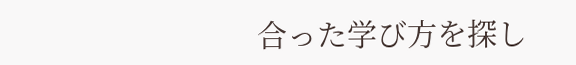合った学び方を探し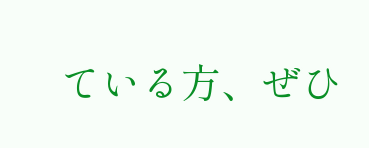ている方、ぜひ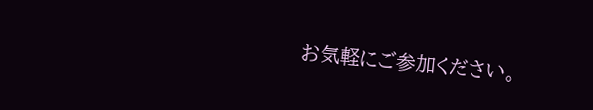お気軽にご参加ください。